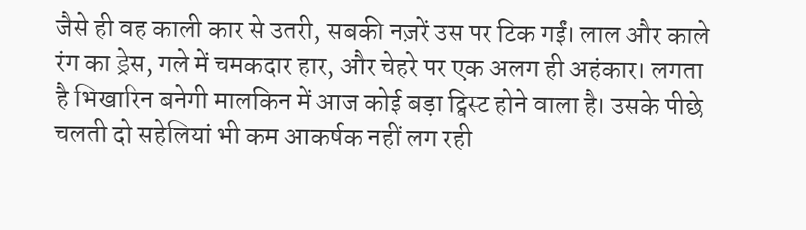जैसे ही वह काली कार से उतरी, सबकी नज़रें उस पर टिक गईं। लाल और काले रंग का ड्रेस, गले में चमकदार हार, और चेहरे पर एक अलग ही अहंकार। लगता है भिखारिन बनेगी मालकिन में आज कोई बड़ा ट्विस्ट होने वाला है। उसके पीछे चलती दो सहेलियां भी कम आकर्षक नहीं लग रही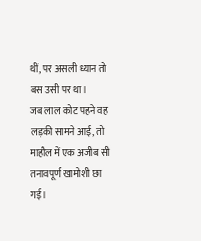थीं, पर असली ध्यान तो बस उसी पर था।
जब लाल कोट पहने वह लड़की सामने आई, तो माहौल में एक अजीब सी तनावपूर्ण खामोशी छा गई।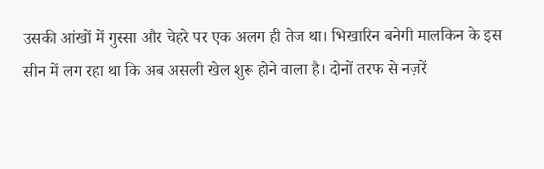उसकी आंखों में गुस्सा और चेहरे पर एक अलग ही तेज था। भिखारिन बनेगी मालकिन के इस सीन में लग रहा था कि अब असली खेल शुरू होने वाला है। दोनों तरफ से नज़रें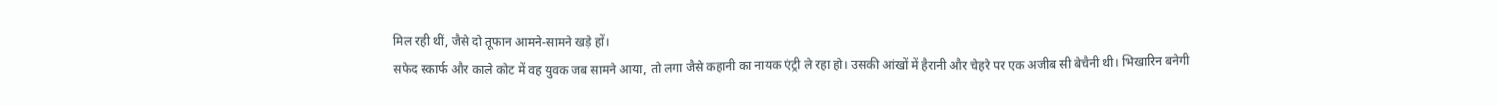मिल रही थीं, जैसे दो तूफान आमने-सामने खड़े हों।
सफेद स्कार्फ और काले कोट में वह युवक जब सामने आया, तो लगा जैसे कहानी का नायक एंट्री ले रहा हो। उसकी आंखों में हैरानी और चेहरे पर एक अजीब सी बेचैनी थी। भिखारिन बनेगी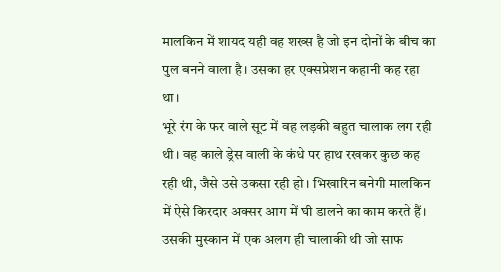मालकिन में शायद यही वह शख्स है जो इन दोनों के बीच का पुल बनने वाला है। उसका हर एक्सप्रेशन कहानी कह रहा था।
भूरे रंग के फर वाले सूट में वह लड़की बहुत चालाक लग रही थी। वह काले ड्रेस वाली के कंधे पर हाथ रखकर कुछ कह रही थी, जैसे उसे उकसा रही हो। भिखारिन बनेगी मालकिन में ऐसे किरदार अक्सर आग में घी डालने का काम करते हैं। उसकी मुस्कान में एक अलग ही चालाकी थी जो साफ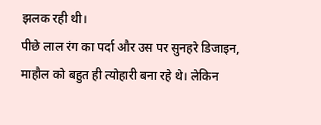झलक रही थी।
पीछे लाल रंग का पर्दा और उस पर सुनहरे डिजाइन, माहौल को बहुत ही त्योहारी बना रहे थे। लेकिन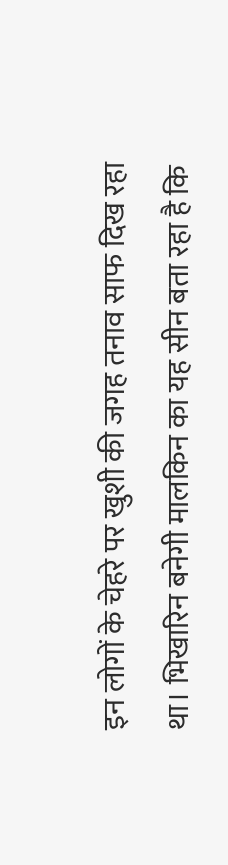इन लोगों के चेहरे पर खुशी की जगह तनाव साफ दिख रहा था। भिखारिन बनेगी मालकिन का यह सीन बता रहा है कि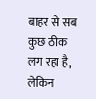बाहर से सब कुछ ठीक लग रहा है, लेकिन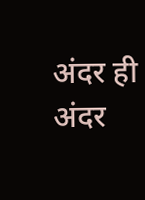अंदर ही अंदर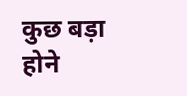कुछ बड़ा होने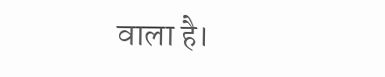वाला है।